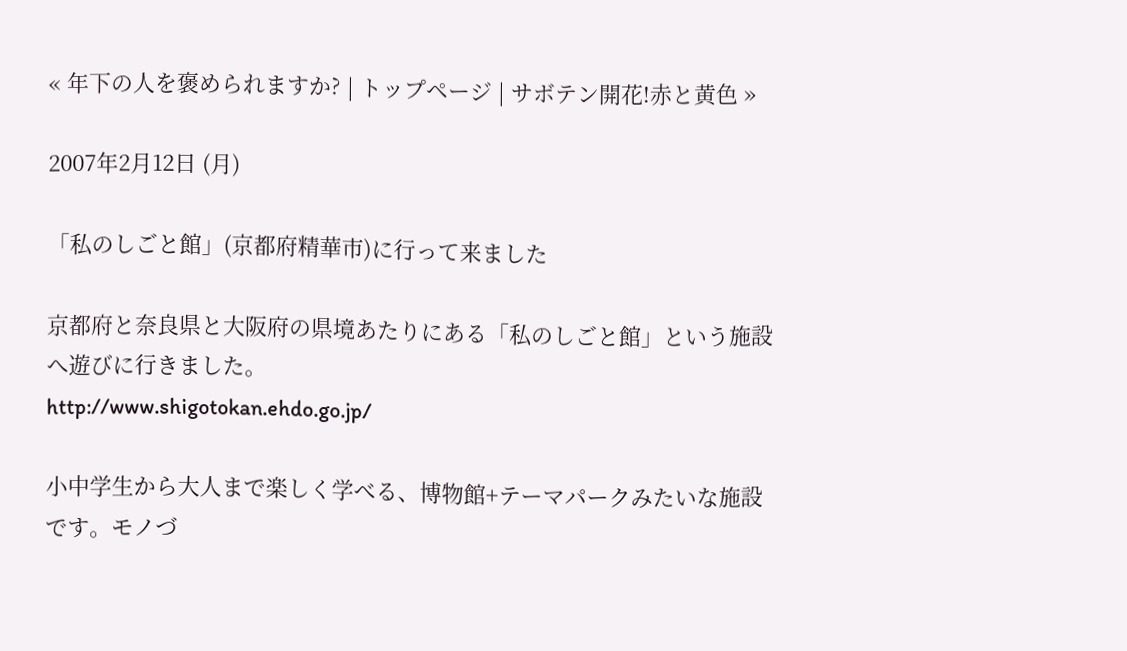« 年下の人を褒められますか? | トップページ | サボテン開花!赤と黄色 »

2007年2月12日 (月)

「私のしごと館」(京都府精華市)に行って来ました

京都府と奈良県と大阪府の県境あたりにある「私のしごと館」という施設へ遊びに行きました。
http://www.shigotokan.ehdo.go.jp/

小中学生から大人まで楽しく学べる、博物館+テーマパークみたいな施設です。モノづ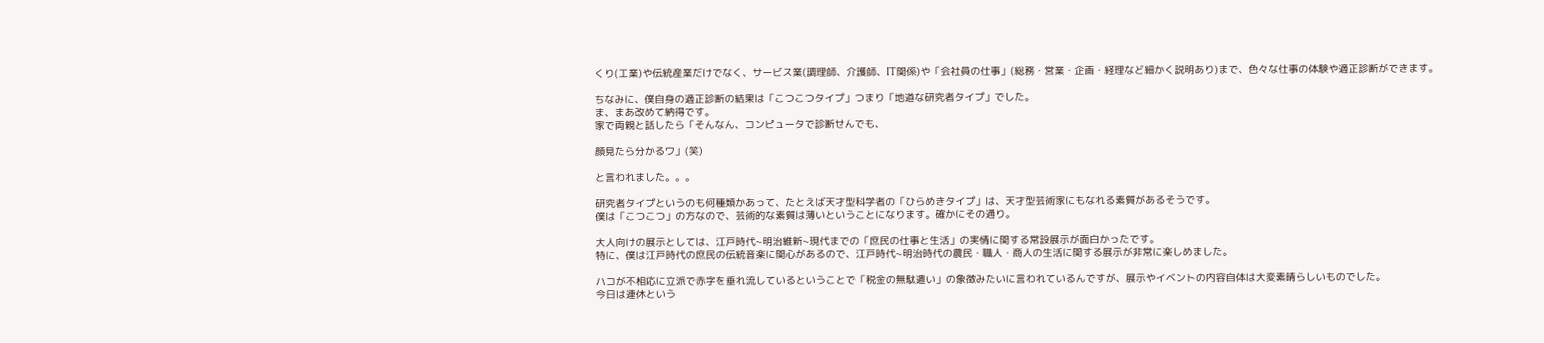くり(工業)や伝統産業だけでなく、サービス業(調理師、介護師、IT関係)や「会社員の仕事」(総務・営業・企画・経理など細かく説明あり)まで、色々な仕事の体験や適正診断ができます。

ちなみに、僕自身の適正診断の結果は「こつこつタイプ」つまり「地道な研究者タイプ」でした。
ま、まあ改めて納得です。
家で両親と話したら「そんなん、コンピュータで診断せんでも、

顔見たら分かるワ」(笑)

と言われました。。。

研究者タイプというのも何種類かあって、たとえば天才型科学者の「ひらめきタイプ」は、天才型芸術家にもなれる素質があるそうです。
僕は「こつこつ」の方なので、芸術的な素質は薄いということになります。確かにその通り。

大人向けの展示としては、江戸時代~明治維新~現代までの「庶民の仕事と生活」の実情に関する常設展示が面白かったです。
特に、僕は江戸時代の庶民の伝統音楽に関心があるので、江戸時代~明治時代の農民・職人・商人の生活に関する展示が非常に楽しめました。

ハコが不相応に立派で赤字を垂れ流しているということで「税金の無駄遣い」の象徴みたいに言われているんですが、展示やイベントの内容自体は大変素晴らしいものでした。
今日は連休という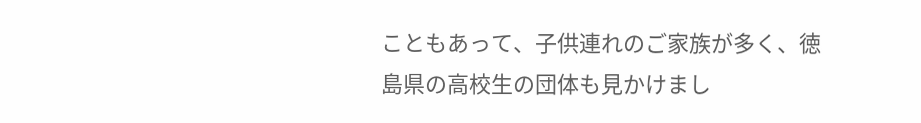こともあって、子供連れのご家族が多く、徳島県の高校生の団体も見かけまし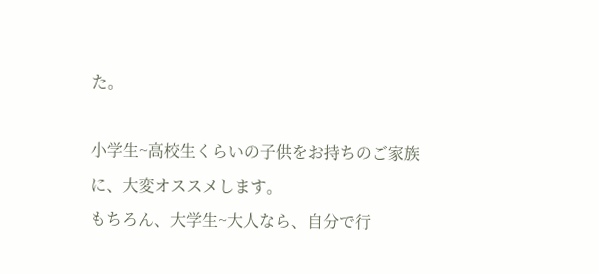た。

小学生~高校生くらいの子供をお持ちのご家族に、大変オススメします。
もちろん、大学生~大人なら、自分で行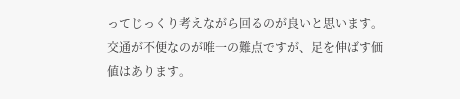ってじっくり考えながら回るのが良いと思います。交通が不便なのが唯一の難点ですが、足を伸ばす価値はあります。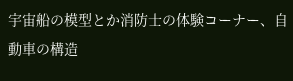宇宙船の模型とか消防士の体験コーナー、自動車の構造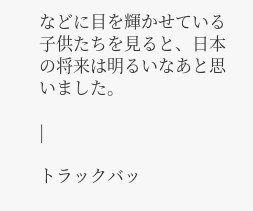などに目を輝かせている子供たちを見ると、日本の将来は明るいなあと思いました。

|

トラックバッ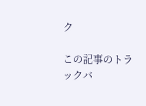ク

この記事のトラックバ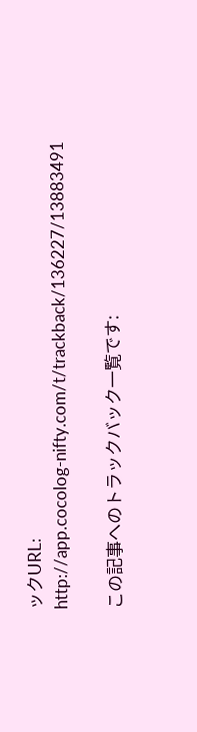ックURL:
http://app.cocolog-nifty.com/t/trackback/136227/13883491

この記事へのトラックバック一覧です: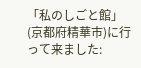「私のしごと館」(京都府精華市)に行って来ました: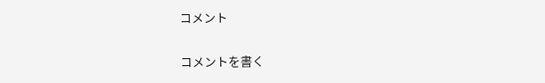コメント

コメントを書く